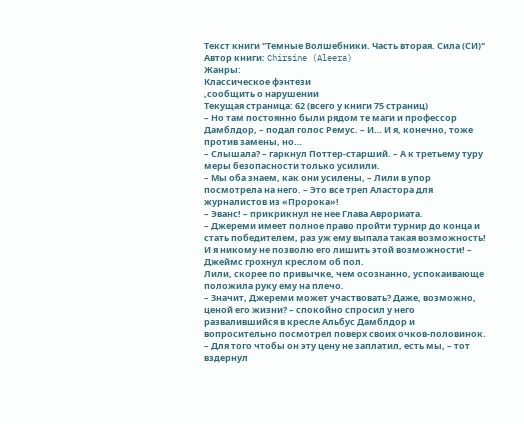Текст книги "Темные Волшебники. Часть вторая. Сила (СИ)"
Автор книги: Chirsine (Aleera)
Жанры:
Классическое фэнтези
,сообщить о нарушении
Текущая страница: 62 (всего у книги 75 страниц)
– Но там постоянно были рядом те маги и профессор Дамблдор, – подал голос Ремус. – И… И я, конечно, тоже против замены, но…
– Слышала? – гаркнул Поттер-старший. – А к третьему туру меры безопасности только усилили.
– Мы оба знаем, как они усилены, – Лили в упор посмотрела на него. – Это все треп Аластора для журналистов из «Пророка»!
– Эванс! – прикрикнул не нее Глава Аврориата.
– Джереми имеет полное право пройти турнир до конца и стать победителем, раз уж ему выпала такая возможность! И я никому не позволю его лишить этой возможности! – Джеймс грохнул креслом об пол.
Лили, скорее по привычке, чем осознанно, успокаивающе положила руку ему на плечо.
– Значит, Джереми может участвовать? Даже, возможно, ценой его жизни? – спокойно спросил у него развалившийся в кресле Альбус Дамблдор и вопросительно посмотрел поверх своих очков-половинок.
– Для того чтобы он эту цену не заплатил, есть мы, – тот вздернул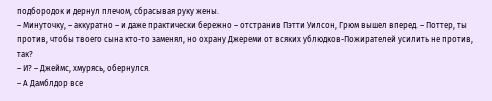подбородок и дернул плечом, сбрасывая руку жены.
– Минуточку, – аккуратно – и даже практически бережно – отстранив Пэтти Уилсон, Грюм вышел вперед. – Поттер, ты против, чтобы твоего сына кто-то заменял, но охрану Джереми от всяких ублюдков-Пожирателей усилить не против, так?
– И? – Джеймс, хмурясь, обернулся.
– А Дамблдор все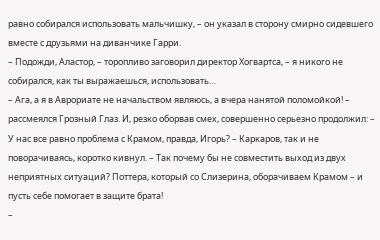равно собирался использовать мальчишку, – он указал в сторону смирно сидевшего вместе с друзьями на диванчике Гарри.
– Подожди, Аластор, – торопливо заговорил директор Хогвартса, – я никого не собирался, как ты выражаешься, использовать…
– Ага, а я в Аврориате не начальством являюсь, а вчера нанятой поломойкой! – рассмеялся Грозный Глаз. И, резко оборвав смех, совершенно серьезно продолжил: – У нас все равно проблема с Крамом, правда, Игорь? – Каркаров, так и не поворачиваясь, коротко кивнул. – Так почему бы не совместить выход из двух неприятных ситуаций? Поттера, который со Слизерина, оборачиваем Крамом – и пусть себе помогает в защите брата!
–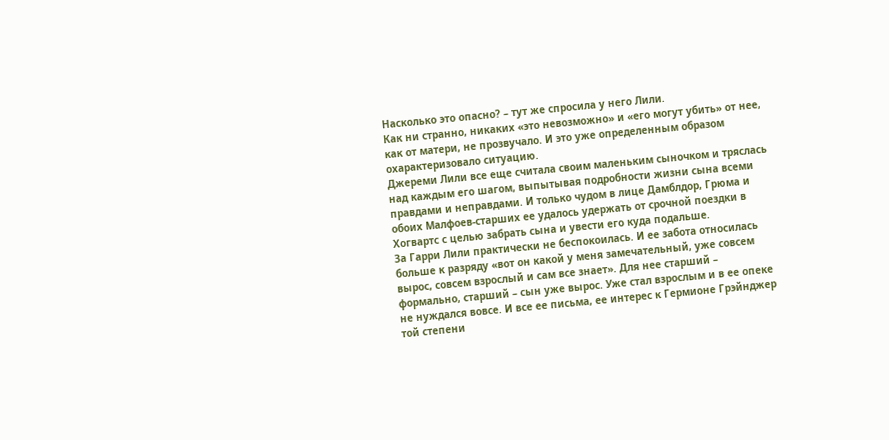Насколько это опасно? – тут же спросила у него Лили.
Как ни странно, никаких «это невозможно» и «его могут убить» от нее, как от матери, не прозвучало. И это уже определенным образом охарактеризовало ситуацию.
Джереми Лили все еще считала своим маленьким сыночком и тряслась над каждым его шагом, выпытывая подробности жизни сына всеми правдами и неправдами. И только чудом в лице Дамблдор, Грюма и обоих Малфоев-старших ее удалось удержать от срочной поездки в Хогвартс с целью забрать сына и увести его куда подальше.
За Гарри Лили практически не беспокоилась. И ее забота относилась больше к разряду «вот он какой у меня замечательный, уже совсем вырос, совсем взрослый и сам все знает». Для нее старший – формально, старший – сын уже вырос. Уже стал взрослым и в ее опеке не нуждался вовсе. И все ее письма, ее интерес к Гермионе Грэйнджер той степени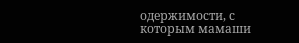одержимости, с которым мамаши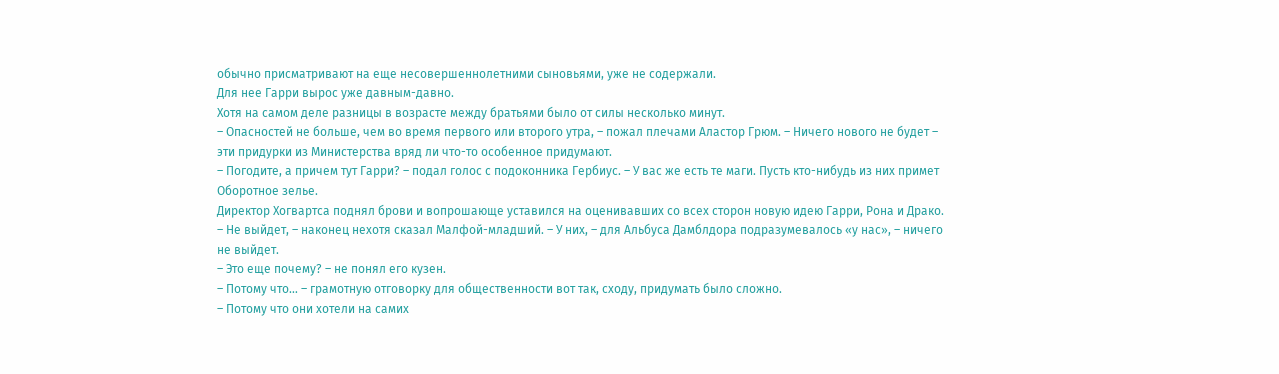обычно присматривают на еще несовершеннолетними сыновьями, уже не содержали.
Для нее Гарри вырос уже давным-давно.
Хотя на самом деле разницы в возрасте между братьями было от силы несколько минут.
– Опасностей не больше, чем во время первого или второго утра, – пожал плечами Аластор Грюм. – Ничего нового не будет – эти придурки из Министерства вряд ли что-то особенное придумают.
– Погодите, а причем тут Гарри? – подал голос с подоконника Гербиус. – У вас же есть те маги. Пусть кто-нибудь из них примет Оборотное зелье.
Директор Хогвартса поднял брови и вопрошающе уставился на оценивавших со всех сторон новую идею Гарри, Рона и Драко.
– Не выйдет, – наконец нехотя сказал Малфой-младший. – У них, – для Альбуса Дамблдора подразумевалось «у нас», – ничего не выйдет.
– Это еще почему? – не понял его кузен.
– Потому что… – грамотную отговорку для общественности вот так, сходу, придумать было сложно.
– Потому что они хотели на самих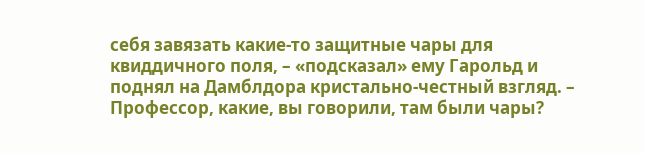себя завязать какие-то защитные чары для квиддичного поля, – «подсказал» ему Гарольд и поднял на Дамблдора кристально-честный взгляд. – Профессор, какие, вы говорили, там были чары?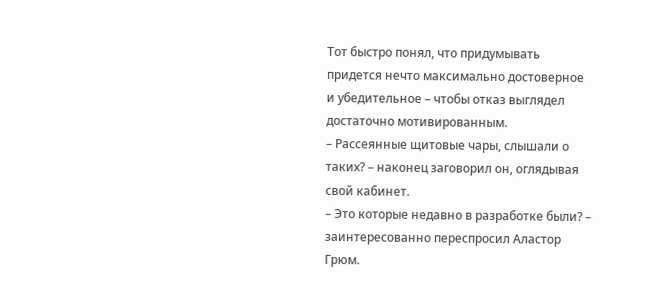Тот быстро понял, что придумывать придется нечто максимально достоверное и убедительное – чтобы отказ выглядел достаточно мотивированным.
– Рассеянные щитовые чары, слышали о таких? – наконец заговорил он, оглядывая свой кабинет.
– Это которые недавно в разработке были? – заинтересованно переспросил Аластор Грюм.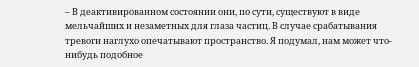– В деактивированном состоянии они, по сути, существуют в виде мельчайших и незаметных для глаза частиц. В случае срабатывания тревоги наглухо опечатывают пространство. Я подумал, нам может что-нибудь подобное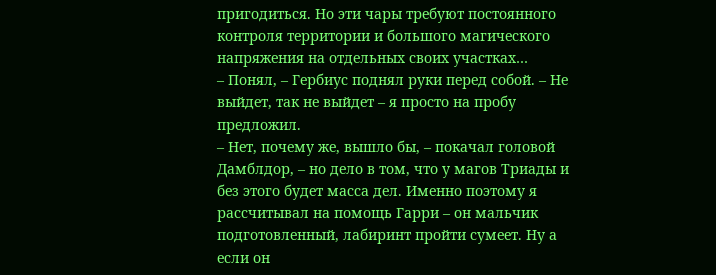пригодиться. Но эти чары требуют постоянного контроля территории и большого магического напряжения на отдельных своих участках…
– Понял, – Гербиус поднял руки перед собой. – Не выйдет, так не выйдет – я просто на пробу предложил.
– Нет, почему же, вышло бы, – покачал головой Дамблдор, – но дело в том, что у магов Триады и без этого будет масса дел. Именно поэтому я рассчитывал на помощь Гарри – он мальчик подготовленный, лабиринт пройти сумеет. Ну а если он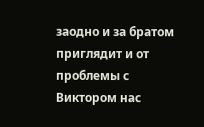заодно и за братом приглядит и от проблемы с Виктором нас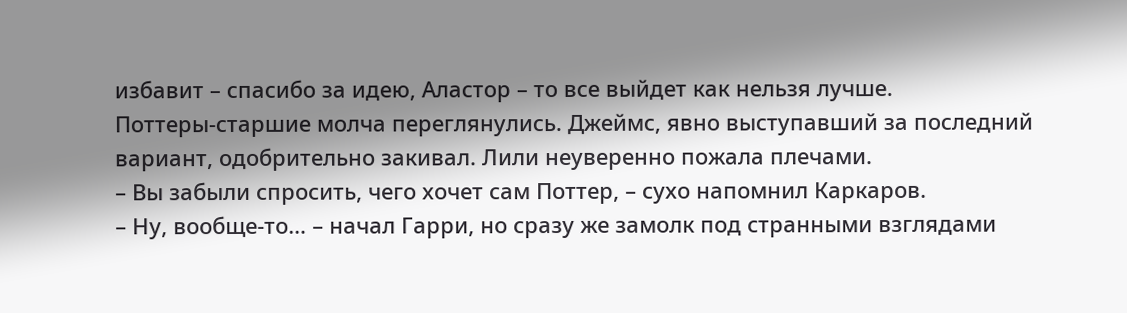избавит – спасибо за идею, Аластор – то все выйдет как нельзя лучше.
Поттеры-старшие молча переглянулись. Джеймс, явно выступавший за последний вариант, одобрительно закивал. Лили неуверенно пожала плечами.
– Вы забыли спросить, чего хочет сам Поттер, – сухо напомнил Каркаров.
– Ну, вообще-то… – начал Гарри, но сразу же замолк под странными взглядами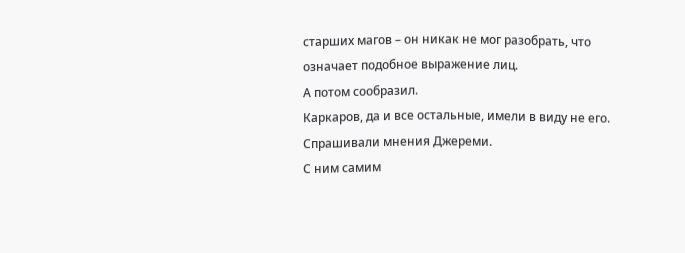старших магов – он никак не мог разобрать, что означает подобное выражение лиц.
А потом сообразил.
Каркаров, да и все остальные, имели в виду не его. Спрашивали мнения Джереми.
С ним самим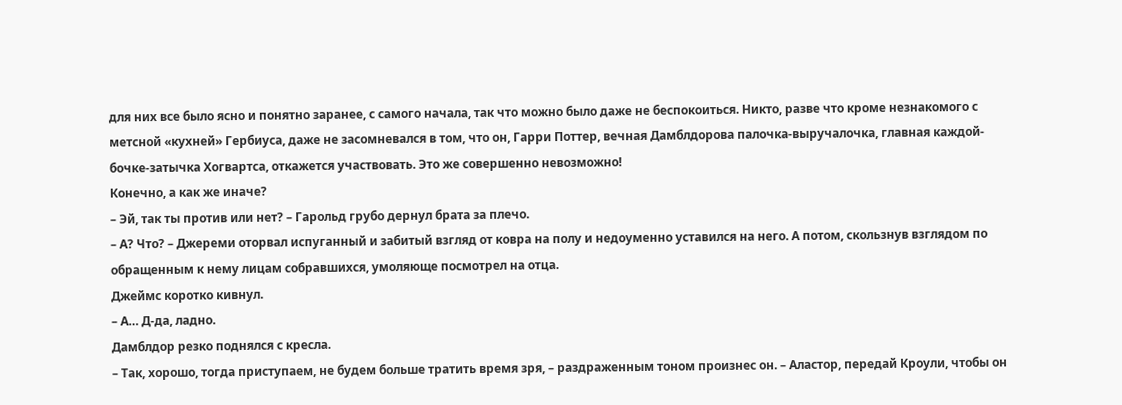для них все было ясно и понятно заранее, с самого начала, так что можно было даже не беспокоиться. Никто, разве что кроме незнакомого с метсной «кухней» Гербиуса, даже не засомневался в том, что он, Гарри Поттер, вечная Дамблдорова палочка-выручалочка, главная каждой-бочке-затычка Хогвартса, откажется участвовать. Это же совершенно невозможно!
Конечно, а как же иначе?
– Эй, так ты против или нет? – Гарольд грубо дернул брата за плечо.
– А? Что? – Джереми оторвал испуганный и забитый взгляд от ковра на полу и недоуменно уставился на него. А потом, скользнув взглядом по обращенным к нему лицам собравшихся, умоляюще посмотрел на отца.
Джеймс коротко кивнул.
– А… Д-да, ладно.
Дамблдор резко поднялся с кресла.
– Так, хорошо, тогда приступаем, не будем больше тратить время зря, – раздраженным тоном произнес он. – Аластор, передай Кроули, чтобы он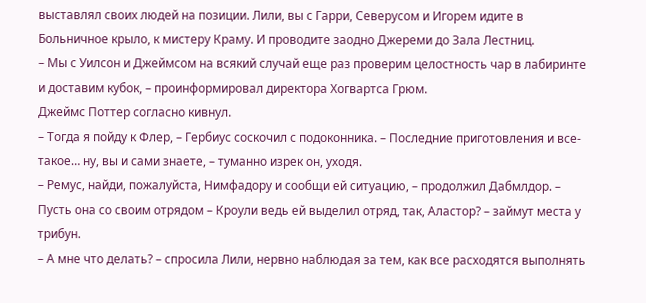выставлял своих людей на позиции. Лили, вы с Гарри, Северусом и Игорем идите в Больничное крыло, к мистеру Краму. И проводите заодно Джереми до Зала Лестниц.
– Мы с Уилсон и Джеймсом на всякий случай еще раз проверим целостность чар в лабиринте и доставим кубок, – проинформировал директора Хогвартса Грюм.
Джеймс Поттер согласно кивнул.
– Тогда я пойду к Флер, – Гербиус соскочил с подоконника. – Последние приготовления и все-такое… ну, вы и сами знаете, – туманно изрек он, уходя.
– Ремус, найди, пожалуйста, Нимфадору и сообщи ей ситуацию, – продолжил Дабмлдор. – Пусть она со своим отрядом – Кроули ведь ей выделил отряд, так, Аластор? – займут места у трибун.
– А мне что делать? – спросила Лили, нервно наблюдая за тем, как все расходятся выполнять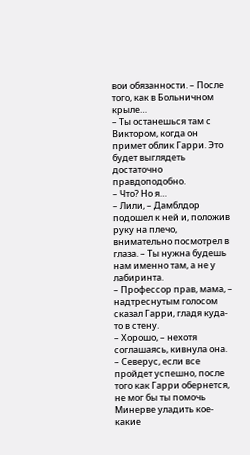вои обязанности. – После того, как в Больничном крыле…
– Ты останешься там с Виктором, когда он примет облик Гарри. Это будет выглядеть достаточно правдоподобно.
– Что? Но я…
– Лили, – Дамблдор подошел к ней и, положив руку на плечо, внимательно посмотрел в глаза. – Ты нужна будешь нам именно там, а не у лабиринта.
– Профессор прав, мама, – надтреснутым голосом сказал Гарри, гладя куда-то в стену.
– Хорошо, – нехотя соглашаясь, кивнула она.
– Северус, если все пройдет успешно, после того как Гарри обернется, не мог бы ты помочь Минерве уладить кое-какие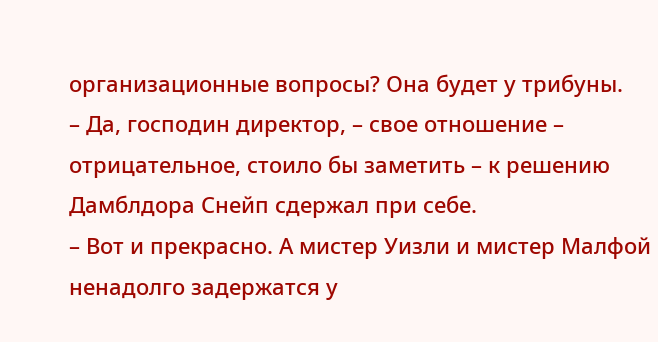организационные вопросы? Она будет у трибуны.
– Да, господин директор, – свое отношение – отрицательное, стоило бы заметить – к решению Дамблдора Снейп сдержал при себе.
– Вот и прекрасно. А мистер Уизли и мистер Малфой ненадолго задержатся у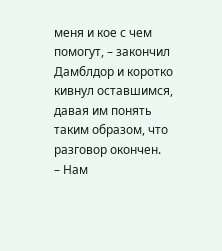меня и кое с чем помогут, – закончил Дамблдор и коротко кивнул оставшимся, давая им понять таким образом, что разговор окончен.
– Нам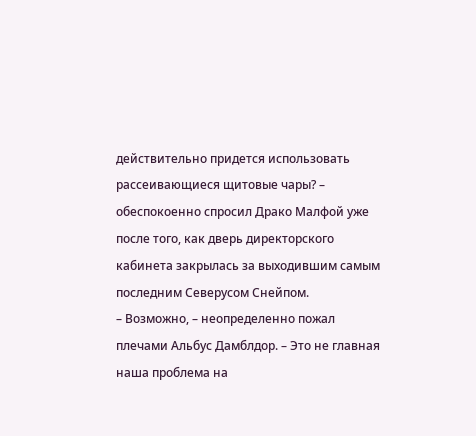действительно придется использовать рассеивающиеся щитовые чары? – обеспокоенно спросил Драко Малфой уже после того, как дверь директорского кабинета закрылась за выходившим самым последним Северусом Снейпом.
– Возможно, – неопределенно пожал плечами Альбус Дамблдор. – Это не главная наша проблема на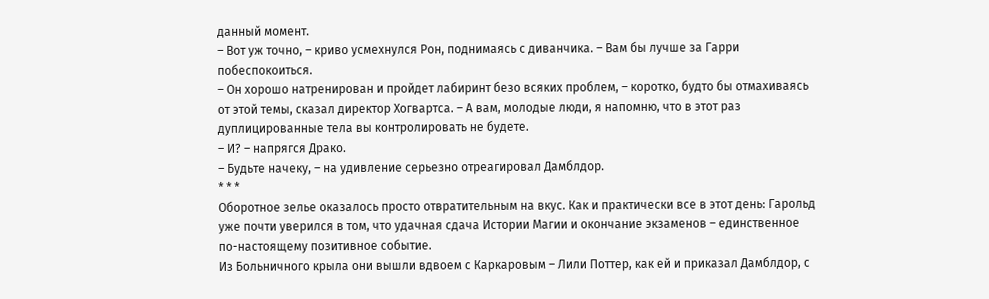данный момент.
– Вот уж точно, – криво усмехнулся Рон, поднимаясь с диванчика. – Вам бы лучше за Гарри побеспокоиться.
– Он хорошо натренирован и пройдет лабиринт безо всяких проблем, – коротко, будто бы отмахиваясь от этой темы, сказал директор Хогвартса. – А вам, молодые люди, я напомню, что в этот раз дуплицированные тела вы контролировать не будете.
– И? – напрягся Драко.
– Будьте начеку, – на удивление серьезно отреагировал Дамблдор.
* * *
Оборотное зелье оказалось просто отвратительным на вкус. Как и практически все в этот день: Гарольд уже почти уверился в том, что удачная сдача Истории Магии и окончание экзаменов – единственное по-настоящему позитивное событие.
Из Больничного крыла они вышли вдвоем с Каркаровым – Лили Поттер, как ей и приказал Дамблдор, с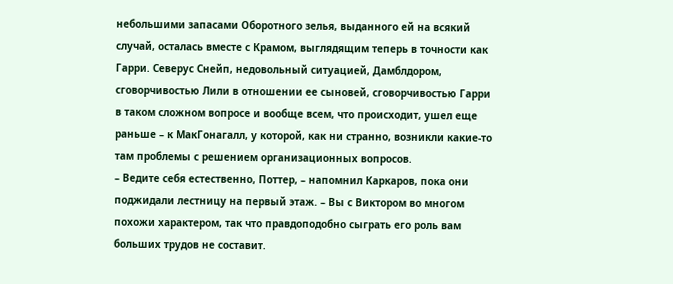небольшими запасами Оборотного зелья, выданного ей на всякий случай, осталась вместе с Крамом, выглядящим теперь в точности как Гарри. Северус Снейп, недовольный ситуацией, Дамблдором, сговорчивостью Лили в отношении ее сыновей, сговорчивостью Гарри в таком сложном вопросе и вообще всем, что происходит, ушел еще раньше – к МакГонагалл, у которой, как ни странно, возникли какие-то там проблемы с решением организационных вопросов.
– Ведите себя естественно, Поттер, – напомнил Каркаров, пока они поджидали лестницу на первый этаж. – Вы с Виктором во многом похожи характером, так что правдоподобно сыграть его роль вам больших трудов не составит.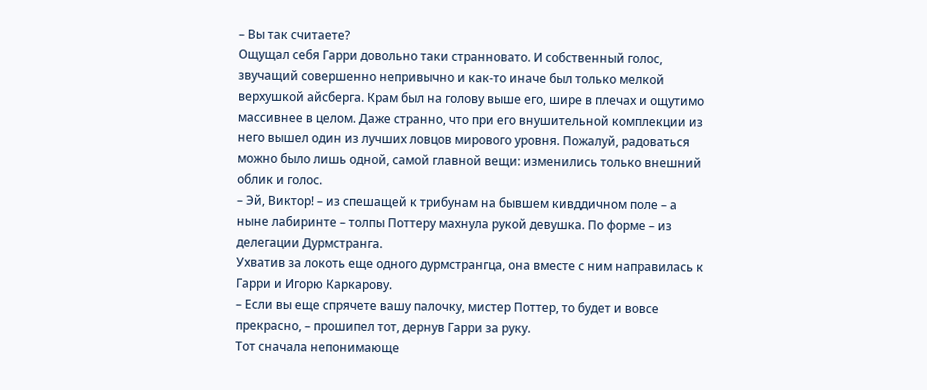– Вы так считаете?
Ощущал себя Гарри довольно таки странновато. И собственный голос, звучащий совершенно непривычно и как-то иначе был только мелкой верхушкой айсберга. Крам был на голову выше его, шире в плечах и ощутимо массивнее в целом. Даже странно, что при его внушительной комплекции из него вышел один из лучших ловцов мирового уровня. Пожалуй, радоваться можно было лишь одной, самой главной вещи: изменились только внешний облик и голос.
– Эй, Виктор! – из спешащей к трибунам на бывшем кивддичном поле – а ныне лабиринте – толпы Поттеру махнула рукой девушка. По форме – из делегации Дурмстранга.
Ухватив за локоть еще одного дурмстрангца, она вместе с ним направилась к Гарри и Игорю Каркарову.
– Если вы еще спрячете вашу палочку, мистер Поттер, то будет и вовсе прекрасно, – прошипел тот, дернув Гарри за руку.
Тот сначала непонимающе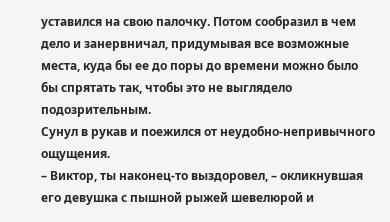уставился на свою палочку. Потом сообразил в чем дело и занервничал, придумывая все возможные места, куда бы ее до поры до времени можно было бы спрятать так, чтобы это не выглядело подозрительным.
Сунул в рукав и поежился от неудобно-непривычного ощущения.
– Виктор, ты наконец-то выздоровел, – окликнувшая его девушка с пышной рыжей шевелюрой и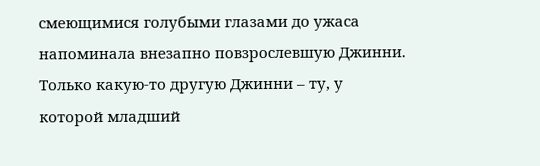смеющимися голубыми глазами до ужаса напоминала внезапно повзрослевшую Джинни. Только какую-то другую Джинни – ту, у которой младший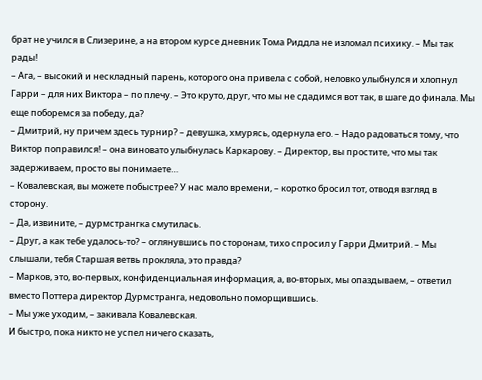брат не учился в Слизерине, а на втором курсе дневник Тома Риддла не изломал психику. – Мы так рады!
– Ага, – высокий и нескладный парень, которого она привела с собой, неловко улыбнулся и хлопнул Гарри – для них Виктора – по плечу. – Это круто, друг, что мы не сдадимся вот так, в шаге до финала. Мы еще поборемся за победу, да?
– Дмитрий, ну причем здесь турнир? – девушка, хмурясь, одернула его. – Надо радоваться тому, что Виктор поправился! – она виновато улыбнулась Каркарову. – Директор, вы простите, что мы так задерживаем, просто вы понимаете…
– Ковалевская, вы можете побыстрее? У нас мало времени, – коротко бросил тот, отводя взгляд в сторону.
– Да, извините, – дурмстрангка смутилась.
– Друг, а как тебе удалось-то? – оглянувшись по сторонам, тихо спросил у Гарри Дмитрий. – Мы слышали, тебя Старшая ветвь прокляла, это правда?
– Марков, это, во-первых, конфиденциальная информация, а, во-вторых, мы опаздываем, – ответил вместо Поттера директор Дурмстранга, недовольно поморщившись.
– Мы уже уходим, – закивала Ковалевская.
И быстро, пока никто не успел ничего сказать,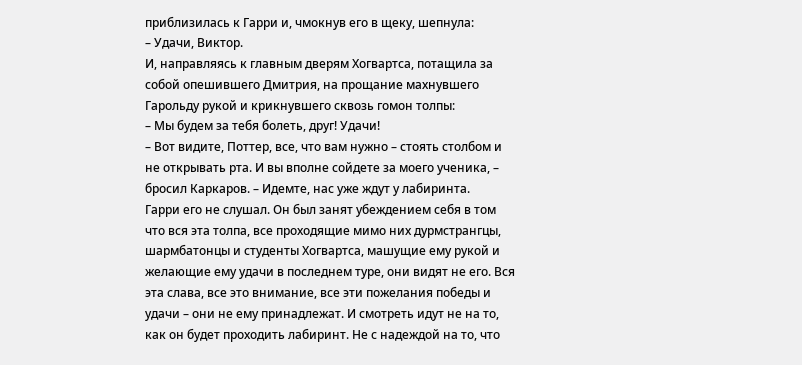приблизилась к Гарри и, чмокнув его в щеку, шепнула:
– Удачи, Виктор.
И, направляясь к главным дверям Хогвартса, потащила за собой опешившего Дмитрия, на прощание махнувшего Гарольду рукой и крикнувшего сквозь гомон толпы:
– Мы будем за тебя болеть, друг! Удачи!
– Вот видите, Поттер, все, что вам нужно – стоять столбом и не открывать рта. И вы вполне сойдете за моего ученика, – бросил Каркаров. – Идемте, нас уже ждут у лабиринта.
Гарри его не слушал. Он был занят убеждением себя в том что вся эта толпа, все проходящие мимо них дурмстрангцы, шармбатонцы и студенты Хогвартса, машущие ему рукой и желающие ему удачи в последнем туре, они видят не его. Вся эта слава, все это внимание, все эти пожелания победы и удачи – они не ему принадлежат. И смотреть идут не на то, как он будет проходить лабиринт. Не с надеждой на то, что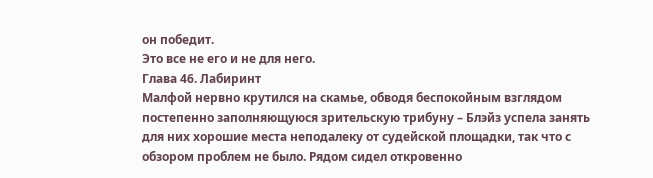он победит.
Это все не его и не для него.
Глава 46. Лабиринт
Малфой нервно крутился на скамье, обводя беспокойным взглядом постепенно заполняющуюся зрительскую трибуну – Блэйз успела занять для них хорошие места неподалеку от судейской площадки, так что с обзором проблем не было. Рядом сидел откровенно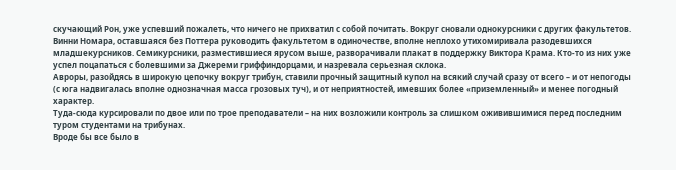скучающий Рон, уже успевший пожалеть, что ничего не прихватил с собой почитать. Вокруг сновали однокурсники с других факультетов. Винни Номара, оставшаяся без Поттера руководить факультетом в одиночестве, вполне неплохо утихомиривала разодевшихся младшекурсников. Семикурсники, разместившиеся ярусом выше, разворачивали плакат в поддержку Виктора Крама. Кто-то из них уже успел поцапаться с болевшими за Джереми гриффиндорцами, и назревала серьезная склока.
Авроры, разойдясь в широкую цепочку вокруг трибун, ставили прочный защитный купол на всякий случай сразу от всего – и от непогоды (с юга надвигалась вполне однозначная масса грозовых туч), и от неприятностей, имевших более «приземленный» и менее погодный характер.
Туда-сюда курсировали по двое или по трое преподаватели – на них возложили контроль за слишком оживившимися перед последним туром студентами на трибунах.
Вроде бы все было в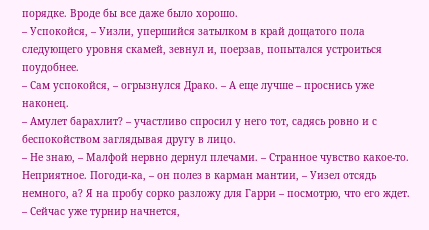порядке. Вроде бы все даже было хорошо.
– Успокойся, – Уизли, упершийся затылком в край дощатого пола следующего уровня скамей, зевнул и, поерзав, попытался устроиться поудобнее.
– Сам успокойся, – огрызнулся Драко. – А еще лучше – проснись уже наконец.
– Амулет барахлит? – участливо спросил у него тот, садясь ровно и с беспокойством заглядывая другу в лицо.
– Не знаю, – Малфой нервно дернул плечами. – Странное чувство какое-то. Неприятное. Погоди-ка, – он полез в карман мантии, – Уизел отсядь немного, а? Я на пробу сорко разложу для Гарри – посмотрю, что его ждет.
– Сейчас уже турнир начнется,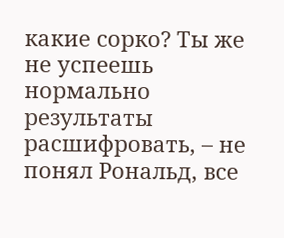какие сорко? Ты же не успеешь нормально результаты расшифровать, – не понял Рональд, все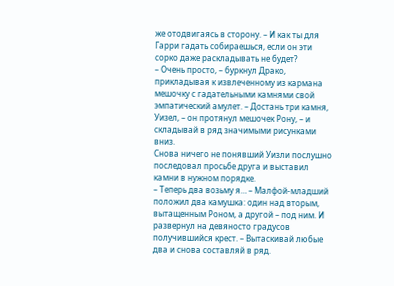же отодвигаясь в сторону. – И как ты для Гарри гадать собираешься, если он эти сорко даже раскладывать не будет?
– Очень просто, – буркнул Драко, прикладывая к извлеченному из кармана мешочку с гадательными камнями свой эмпатический амулет. – Достань три камня, Уизел, – он протянул мешочек Рону, – и складывай в ряд значимыми рисунками вниз.
Снова ничего не понявший Уизли послушно последовал просьбе друга и выставил камни в нужном порядке.
– Теперь два возьму я… – Малфой-младший положил два камушка: один над вторым, вытащенным Роном, а другой – под ним. И развернул на девяносто градусов получившийся крест. – Вытаскивай любые два и снова составляй в ряд.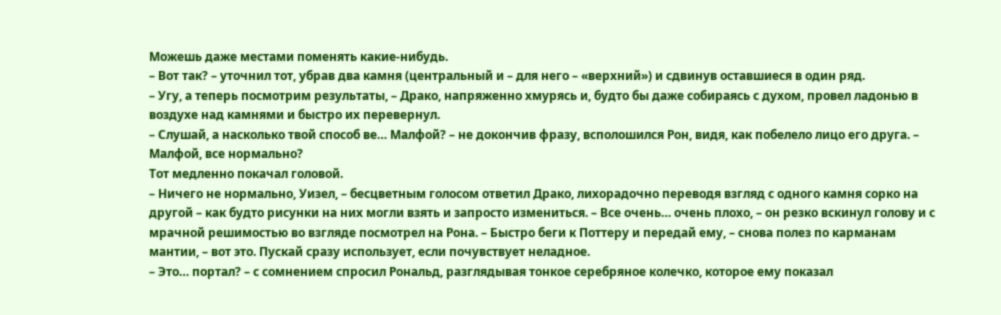Можешь даже местами поменять какие-нибудь.
– Вот так? – уточнил тот, убрав два камня (центральный и – для него – «верхний») и сдвинув оставшиеся в один ряд.
– Угу, а теперь посмотрим результаты, – Драко, напряженно хмурясь и, будто бы даже собираясь с духом, провел ладонью в воздухе над камнями и быстро их перевернул.
– Слушай, а насколько твой способ ве… Малфой? – не докончив фразу, всполошился Рон, видя, как побелело лицо его друга. – Малфой, все нормально?
Тот медленно покачал головой.
– Ничего не нормально, Уизел, – бесцветным голосом ответил Драко, лихорадочно переводя взгляд с одного камня сорко на другой – как будто рисунки на них могли взять и запросто измениться. – Все очень… очень плохо, – он резко вскинул голову и с мрачной решимостью во взгляде посмотрел на Рона. – Быстро беги к Поттеру и передай ему, – снова полез по карманам мантии, – вот это. Пускай сразу использует, если почувствует неладное.
– Это… портал? – с сомнением спросил Рональд, разглядывая тонкое серебряное колечко, которое ему показал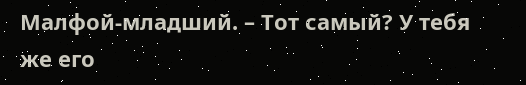Малфой-младший. – Тот самый? У тебя же его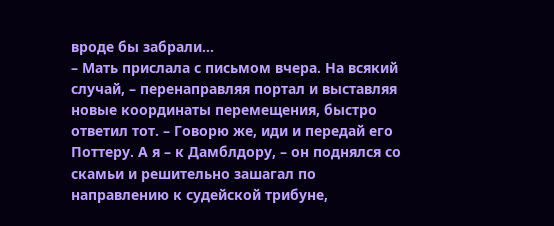вроде бы забрали…
– Мать прислала с письмом вчера. На всякий случай, – перенаправляя портал и выставляя новые координаты перемещения, быстро ответил тот. – Говорю же, иди и передай его Поттеру. А я – к Дамблдору, – он поднялся со скамьи и решительно зашагал по направлению к судейской трибуне,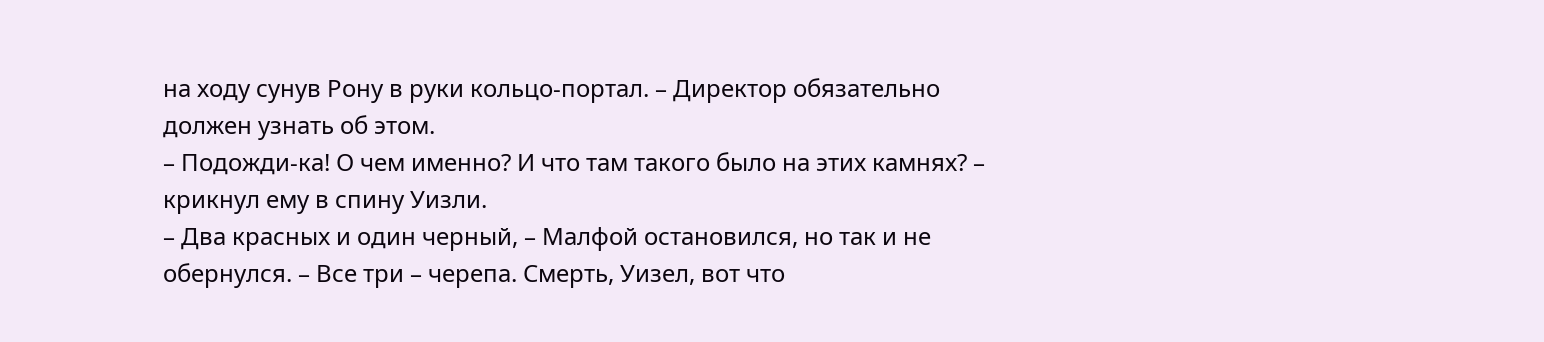на ходу сунув Рону в руки кольцо-портал. – Директор обязательно должен узнать об этом.
– Подожди-ка! О чем именно? И что там такого было на этих камнях? – крикнул ему в спину Уизли.
– Два красных и один черный, – Малфой остановился, но так и не обернулся. – Все три – черепа. Смерть, Уизел, вот что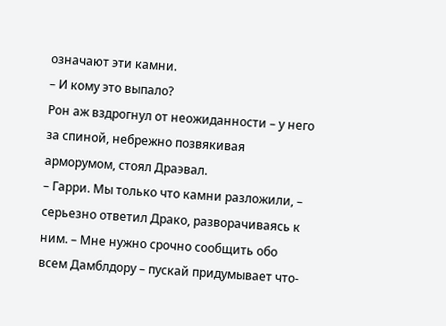означают эти камни.
– И кому это выпало?
Рон аж вздрогнул от неожиданности – у него за спиной, небрежно позвякивая арморумом, стоял Драэвал.
– Гарри. Мы только что камни разложили, – серьезно ответил Драко, разворачиваясь к ним. – Мне нужно срочно сообщить обо всем Дамблдору – пускай придумывает что-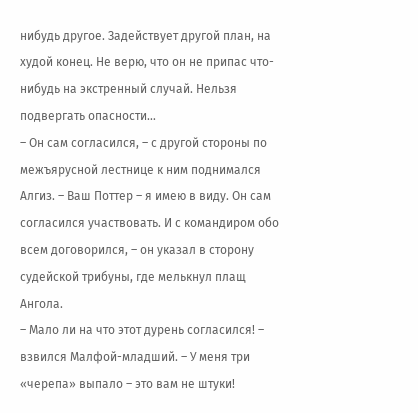нибудь другое. Задействует другой план, на худой конец. Не верю, что он не припас что-нибудь на экстренный случай. Нельзя подвергать опасности…
– Он сам согласился, – с другой стороны по межъярусной лестнице к ним поднимался Алгиз. – Ваш Поттер – я имею в виду. Он сам согласился участвовать. И с командиром обо всем договорился, – он указал в сторону судейской трибуны, где мелькнул плащ Ангола.
– Мало ли на что этот дурень согласился! – взвился Малфой-младший. – У меня три «черепа» выпало – это вам не штуки!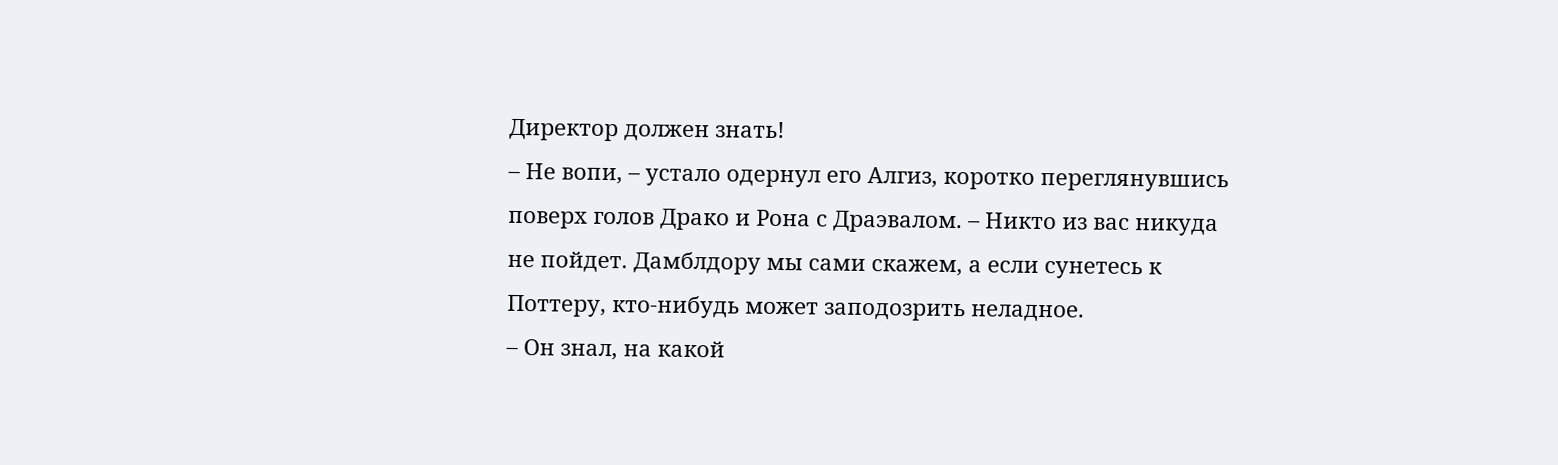Директор должен знать!
– Не вопи, – устало одернул его Алгиз, коротко переглянувшись поверх голов Драко и Рона с Драэвалом. – Никто из вас никуда не пойдет. Дамблдору мы сами скажем, а если сунетесь к Поттеру, кто-нибудь может заподозрить неладное.
– Он знал, на какой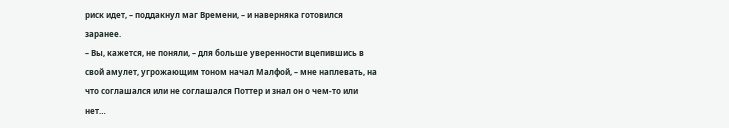риск идет, – поддакнул маг Времени, – и наверняка готовился заранее.
– Вы, кажется, не поняли, – для больше уверенности вцепившись в свой амулет, угрожающим тоном начал Малфой, – мне наплевать, на что соглашался или не соглашался Поттер и знал он о чем-то или нет…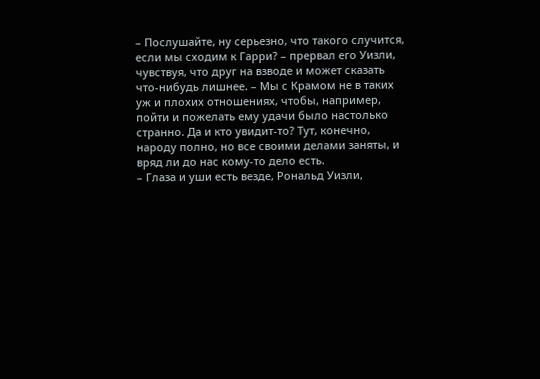– Послушайте, ну серьезно, что такого случится, если мы сходим к Гарри? – прервал его Уизли, чувствуя, что друг на взводе и может сказать что-нибудь лишнее. – Мы с Крамом не в таких уж и плохих отношениях, чтобы, например, пойти и пожелать ему удачи было настолько странно. Да и кто увидит-то? Тут, конечно, народу полно, но все своими делами заняты, и вряд ли до нас кому-то дело есть.
– Глаза и уши есть везде, Рональд Уизли,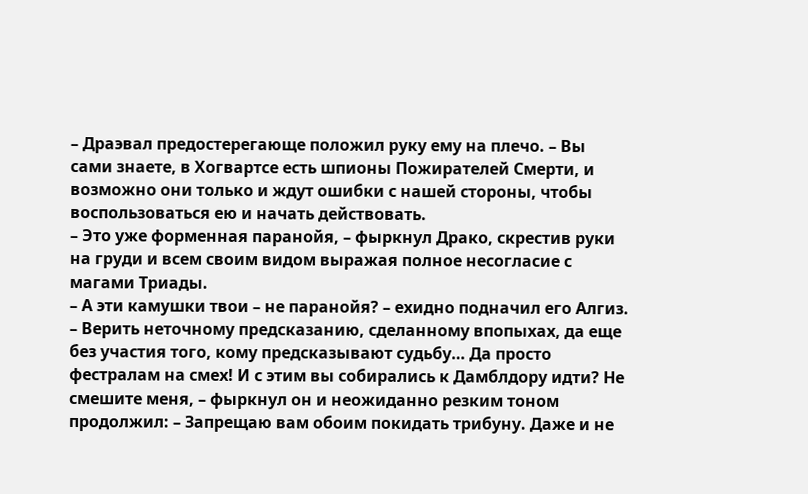– Драэвал предостерегающе положил руку ему на плечо. – Вы сами знаете, в Хогвартсе есть шпионы Пожирателей Смерти, и возможно они только и ждут ошибки с нашей стороны, чтобы воспользоваться ею и начать действовать.
– Это уже форменная паранойя, – фыркнул Драко, скрестив руки на груди и всем своим видом выражая полное несогласие с магами Триады.
– А эти камушки твои – не паранойя? – ехидно подначил его Алгиз. – Верить неточному предсказанию, сделанному впопыхах, да еще без участия того, кому предсказывают судьбу… Да просто фестралам на смех! И с этим вы собирались к Дамблдору идти? Не смешите меня, – фыркнул он и неожиданно резким тоном продолжил: – Запрещаю вам обоим покидать трибуну. Даже и не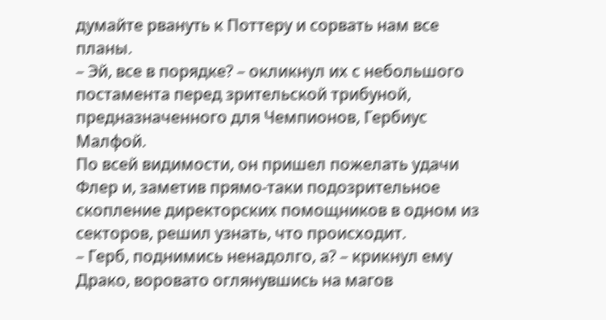думайте рвануть к Поттеру и сорвать нам все планы.
– Эй, все в порядке? – окликнул их с небольшого постамента перед зрительской трибуной, предназначенного для Чемпионов, Гербиус Малфой.
По всей видимости, он пришел пожелать удачи Флер и, заметив прямо-таки подозрительное скопление директорских помощников в одном из секторов, решил узнать, что происходит.
– Герб, поднимись ненадолго, а? – крикнул ему Драко, воровато оглянувшись на магов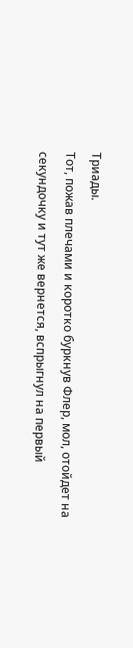Триады.
Тот, пожав плечами и коротко буркнув Флер, мол, отойдет на секундочку и тут же вернется, вспрыгнул на первый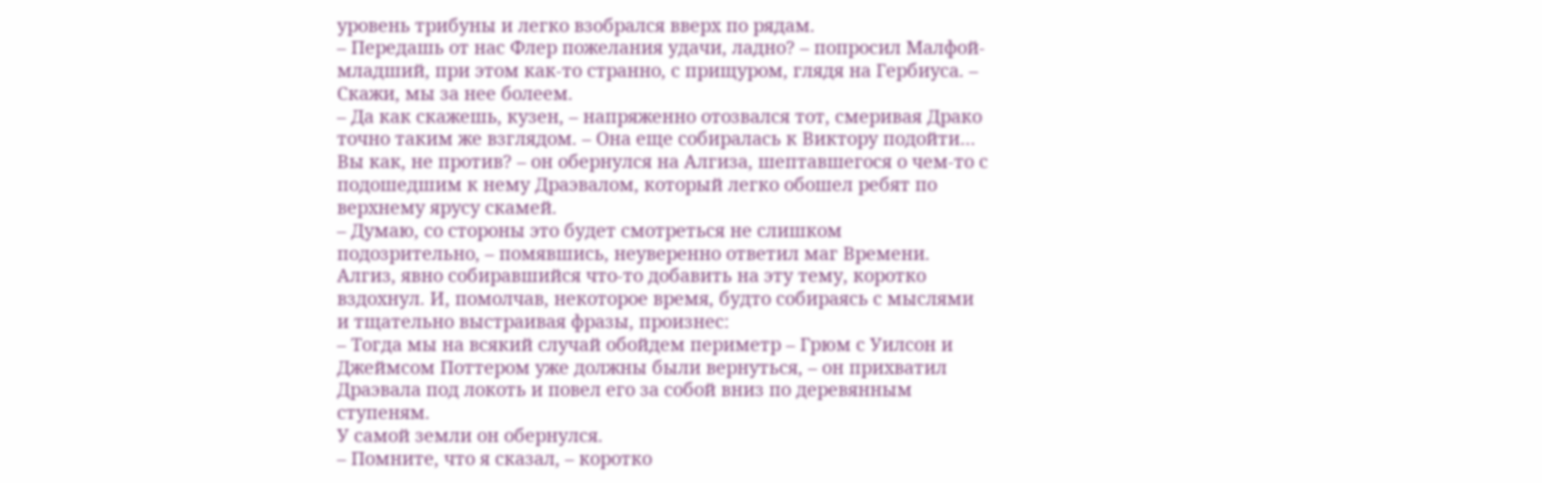уровень трибуны и легко взобрался вверх по рядам.
– Передашь от нас Флер пожелания удачи, ладно? – попросил Малфой-младший, при этом как-то странно, с прищуром, глядя на Гербиуса. – Скажи, мы за нее болеем.
– Да как скажешь, кузен, – напряженно отозвался тот, смеривая Драко точно таким же взглядом. – Она еще собиралась к Виктору подойти… Вы как, не против? – он обернулся на Алгиза, шептавшегося о чем-то с подошедшим к нему Драэвалом, который легко обошел ребят по верхнему ярусу скамей.
– Думаю, со стороны это будет смотреться не слишком подозрительно, – помявшись, неуверенно ответил маг Времени.
Алгиз, явно собиравшийся что-то добавить на эту тему, коротко вздохнул. И, помолчав, некоторое время, будто собираясь с мыслями и тщательно выстраивая фразы, произнес:
– Тогда мы на всякий случай обойдем периметр – Грюм с Уилсон и Джеймсом Поттером уже должны были вернуться, – он прихватил Драэвала под локоть и повел его за собой вниз по деревянным ступеням.
У самой земли он обернулся.
– Помните, что я сказал, – коротко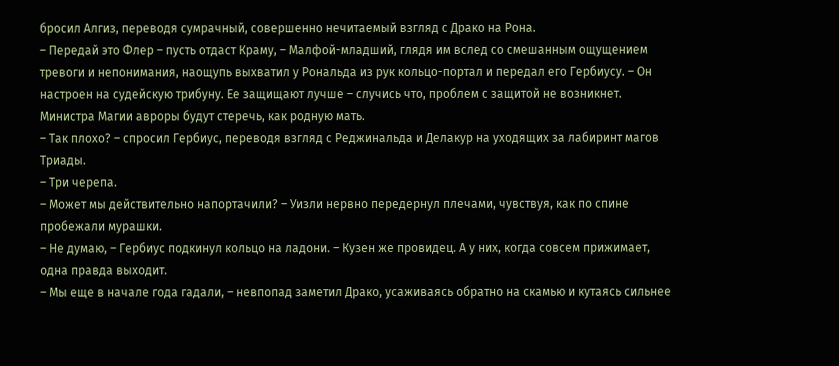бросил Алгиз, переводя сумрачный, совершенно нечитаемый взгляд с Драко на Рона.
– Передай это Флер – пусть отдаст Краму, – Малфой-младший, глядя им вслед со смешанным ощущением тревоги и непонимания, наощупь выхватил у Рональда из рук кольцо-портал и передал его Гербиусу. – Он настроен на судейскую трибуну. Ее защищают лучше – случись что, проблем с защитой не возникнет. Министра Магии авроры будут стеречь, как родную мать.
– Так плохо? – спросил Гербиус, переводя взгляд с Реджинальда и Делакур на уходящих за лабиринт магов Триады.
– Три черепа.
– Может мы действительно напортачили? – Уизли нервно передернул плечами, чувствуя, как по спине пробежали мурашки.
– Не думаю, – Гербиус подкинул кольцо на ладони. – Кузен же провидец. А у них, когда совсем прижимает, одна правда выходит.
– Мы еще в начале года гадали, – невпопад заметил Драко, усаживаясь обратно на скамью и кутаясь сильнее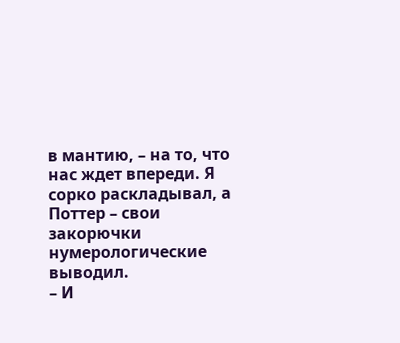в мантию, – на то, что нас ждет впереди. Я сорко раскладывал, а Поттер – свои закорючки нумерологические выводил.
– И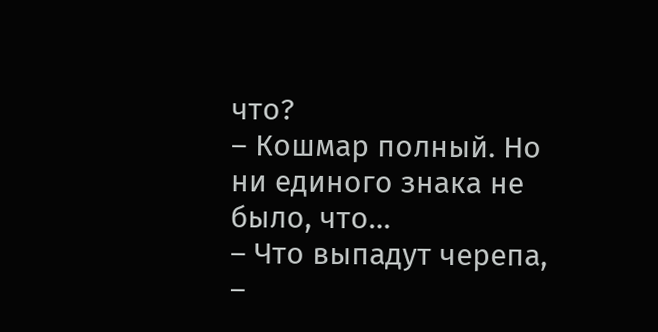что?
– Кошмар полный. Но ни единого знака не было, что…
– Что выпадут черепа, –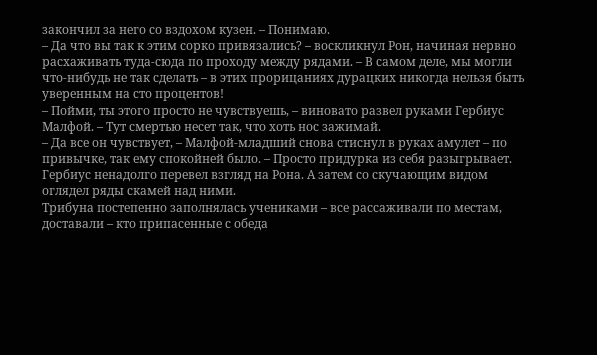закончил за него со вздохом кузен. – Понимаю.
– Да что вы так к этим сорко привязались? – воскликнул Рон, начиная нервно расхаживать туда-сюда по проходу между рядами. – В самом деле, мы могли что-нибудь не так сделать – в этих прорицаниях дурацких никогда нельзя быть уверенным на сто процентов!
– Пойми, ты этого просто не чувствуешь, – виновато развел руками Гербиус Малфой. – Тут смертью несет так, что хоть нос зажимай.
– Да все он чувствует, – Малфой-младший снова стиснул в руках амулет – по привычке, так ему спокойней было. – Просто придурка из себя разыгрывает.
Гербиус ненадолго перевел взгляд на Рона. А затем со скучающим видом оглядел ряды скамей над ними.
Трибуна постепенно заполнялась учениками – все рассаживали по местам, доставали – кто припасенные с обеда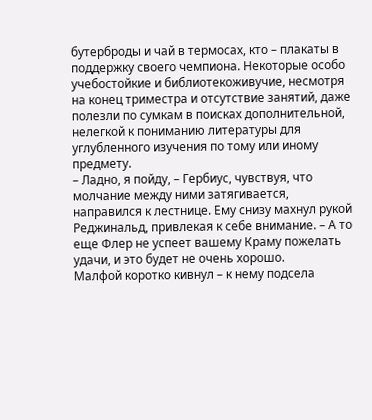бутерброды и чай в термосах, кто – плакаты в поддержку своего чемпиона. Некоторые особо учебостойкие и библиотекоживучие, несмотря на конец триместра и отсутствие занятий, даже полезли по сумкам в поисках дополнительной, нелегкой к пониманию литературы для углубленного изучения по тому или иному предмету.
– Ладно, я пойду, – Гербиус, чувствуя, что молчание между ними затягивается, направился к лестнице. Ему снизу махнул рукой Реджинальд, привлекая к себе внимание. – А то еще Флер не успеет вашему Краму пожелать удачи, и это будет не очень хорошо.
Малфой коротко кивнул – к нему подсела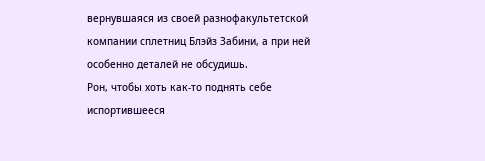вернувшаяся из своей разнофакультетской компании сплетниц Блэйз Забини, а при ней особенно деталей не обсудишь.
Рон, чтобы хоть как-то поднять себе испортившееся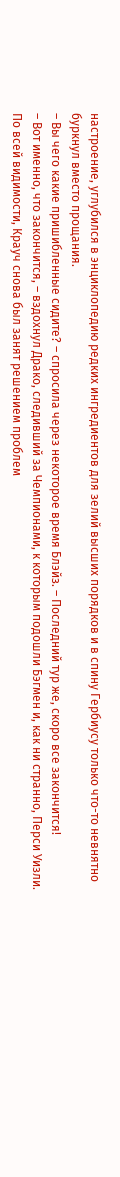настроение, углубился в энциклопедию редких ингредиентов для зелий высших порядков и в спину Гербиусу только что-то невнятно буркнул вместо прощания.
– Вы чего какие пришибленные сидите? – спросила через некоторое время Блэйз. – Последний тур же, скоро все закончится!
– Вот именно, что закончится, – вздохнул Драко, следивший за Чемпионами, к которым подошли Бэгмен и, как ни странно, Перси Уизли.
По всей видимости, Крауч снова был занят решением проблем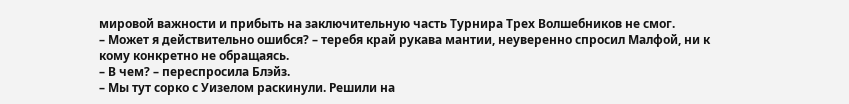мировой важности и прибыть на заключительную часть Турнира Трех Волшебников не смог.
– Может я действительно ошибся? – теребя край рукава мантии, неуверенно спросил Малфой, ни к кому конкретно не обращаясь.
– В чем? – переспросила Блэйз.
– Мы тут сорко с Уизелом раскинули. Решили на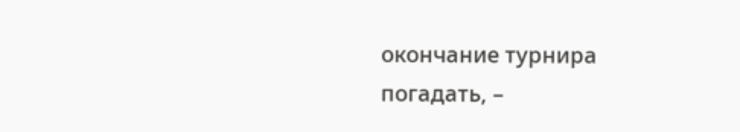окончание турнира погадать, –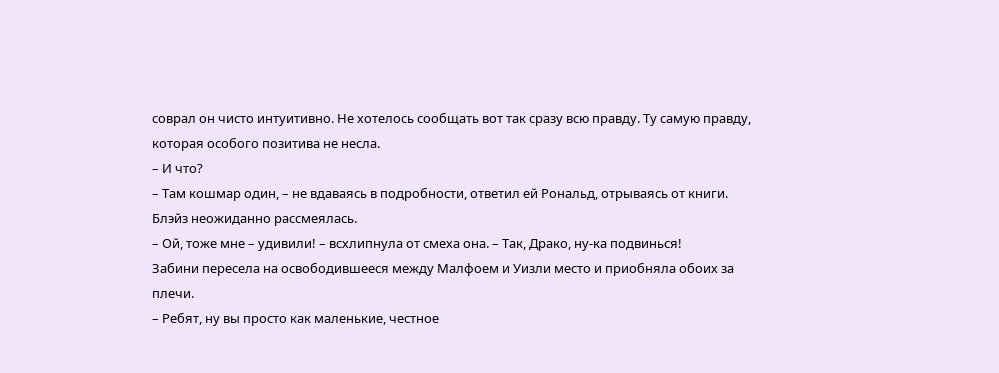соврал он чисто интуитивно. Не хотелось сообщать вот так сразу всю правду. Ту самую правду, которая особого позитива не несла.
– И что?
– Там кошмар один, – не вдаваясь в подробности, ответил ей Рональд, отрываясь от книги.
Блэйз неожиданно рассмеялась.
– Ой, тоже мне – удивили! – всхлипнула от смеха она. – Так, Драко, ну-ка подвинься!
Забини пересела на освободившееся между Малфоем и Уизли место и приобняла обоих за плечи.
– Ребят, ну вы просто как маленькие, честное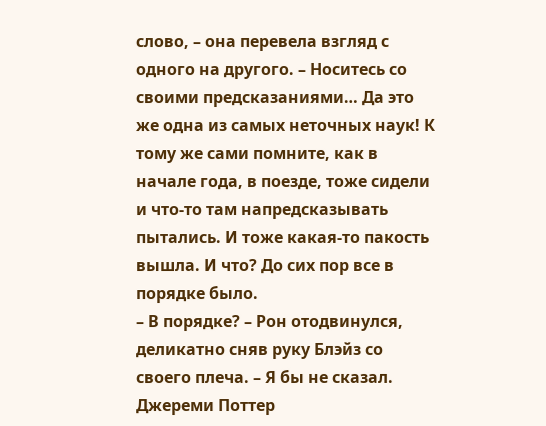слово, – она перевела взгляд с одного на другого. – Носитесь со своими предсказаниями… Да это же одна из самых неточных наук! К тому же сами помните, как в начале года, в поезде, тоже сидели и что-то там напредсказывать пытались. И тоже какая-то пакость вышла. И что? До сих пор все в порядке было.
– В порядке? – Рон отодвинулся, деликатно сняв руку Блэйз со своего плеча. – Я бы не сказал. Джереми Поттер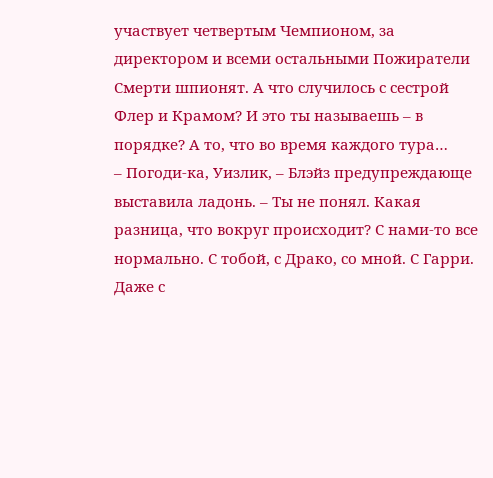участвует четвертым Чемпионом, за директором и всеми остальными Пожиратели Смерти шпионят. А что случилось с сестрой Флер и Крамом? И это ты называешь – в порядке? А то, что во время каждого тура…
– Погоди-ка, Уизлик, – Блэйз предупреждающе выставила ладонь. – Ты не понял. Какая разница, что вокруг происходит? С нами-то все нормально. С тобой, с Драко, со мной. С Гарри. Даже с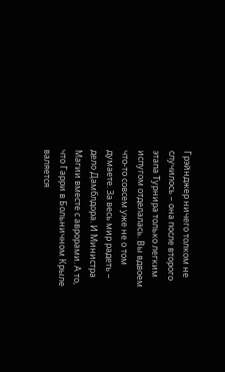Грэйнджер ничего толком не случилось – она после второго этапа Турнира только легким испугом отделалась. Вы вдвоем что-то совсем уже не о том думаете. За весь мир радеть – дело Дамблдора. И Министра Магии вместе с аврорами. А то, что Гарри в Больничном Крыле валяется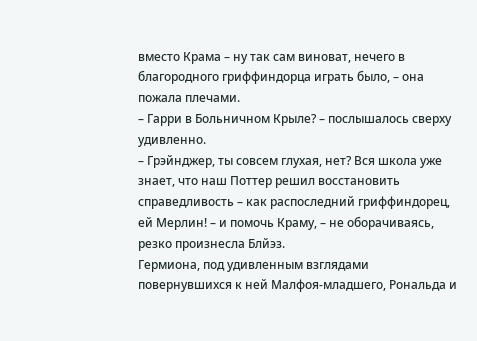вместо Крама – ну так сам виноват, нечего в благородного гриффиндорца играть было, – она пожала плечами.
– Гарри в Больничном Крыле? – послышалось сверху удивленно.
– Грэйнджер, ты совсем глухая, нет? Вся школа уже знает, что наш Поттер решил восстановить справедливость – как распоследний гриффиндорец, ей Мерлин! – и помочь Краму, – не оборачиваясь, резко произнесла Блйэз.
Гермиона, под удивленным взглядами повернувшихся к ней Малфоя-младшего, Рональда и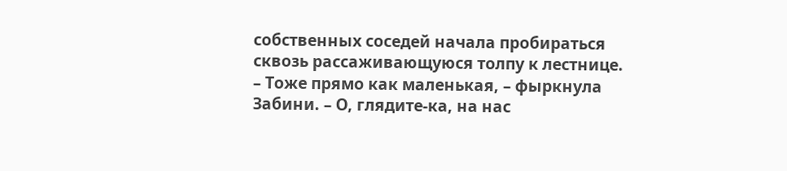собственных соседей начала пробираться сквозь рассаживающуюся толпу к лестнице.
– Тоже прямо как маленькая, – фыркнула Забини. – О, глядите-ка, на нас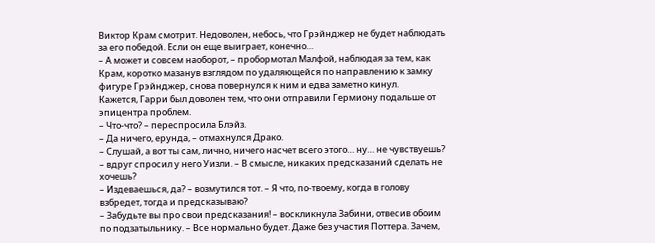Виктор Крам смотрит. Недоволен, небось, что Грэйнджер не будет наблюдать за его победой. Если он еще выиграет, конечно…
– А может и совсем наоборот, – пробормотал Малфой, наблюдая за тем, как Крам, коротко мазанув взглядом по удаляющейся по направлению к замку фигуре Грэйнджер, снова повернулся к ним и едва заметно кинул.
Кажется, Гарри был доволен тем, что они отправили Гермиону подальше от эпицентра проблем.
– Что-что? – переспросила Блэйз.
– Да ничего, ерунда, – отмахнулся Драко.
– Слушай, а вот ты сам, лично, ничего насчет всего этого… ну… не чувствуешь? – вдруг спросил у него Уизли. – В смысле, никаких предсказаний сделать не хочешь?
– Издеваешься, да? – возмутился тот. – Я что, по-твоему, когда в голову взбредет, тогда и предсказываю?
– Забудьте вы про свои предсказания! – воскликнула Забини, отвесив обоим по подзатыльнику. – Все нормально будет. Даже без участия Поттера. Зачем,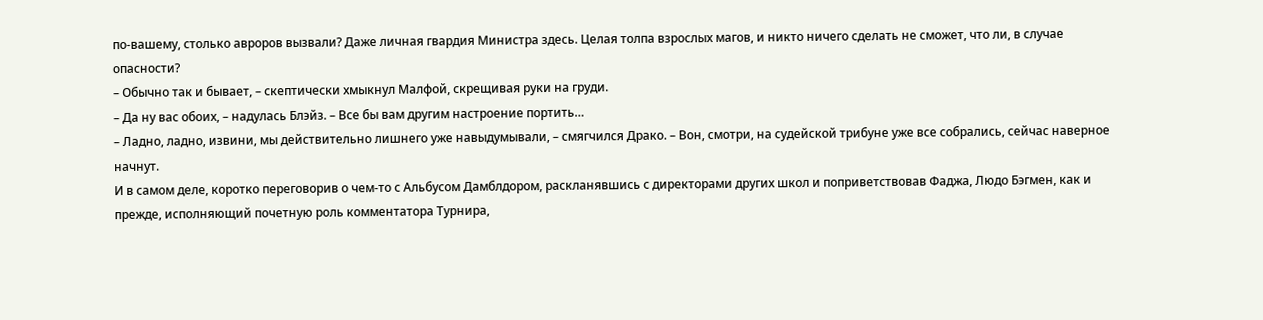по-вашему, столько авроров вызвали? Даже личная гвардия Министра здесь. Целая толпа взрослых магов, и никто ничего сделать не сможет, что ли, в случае опасности?
– Обычно так и бывает, – скептически хмыкнул Малфой, скрещивая руки на груди.
– Да ну вас обоих, – надулась Блэйз. – Все бы вам другим настроение портить…
– Ладно, ладно, извини, мы действительно лишнего уже навыдумывали, – смягчился Драко. – Вон, смотри, на судейской трибуне уже все собрались, сейчас наверное начнут.
И в самом деле, коротко переговорив о чем-то с Альбусом Дамблдором, раскланявшись с директорами других школ и поприветствовав Фаджа, Людо Бэгмен, как и прежде, исполняющий почетную роль комментатора Турнира,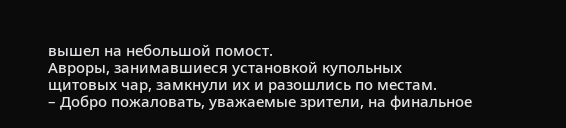вышел на небольшой помост.
Авроры, занимавшиеся установкой купольных щитовых чар, замкнули их и разошлись по местам.
– Добро пожаловать, уважаемые зрители, на финальное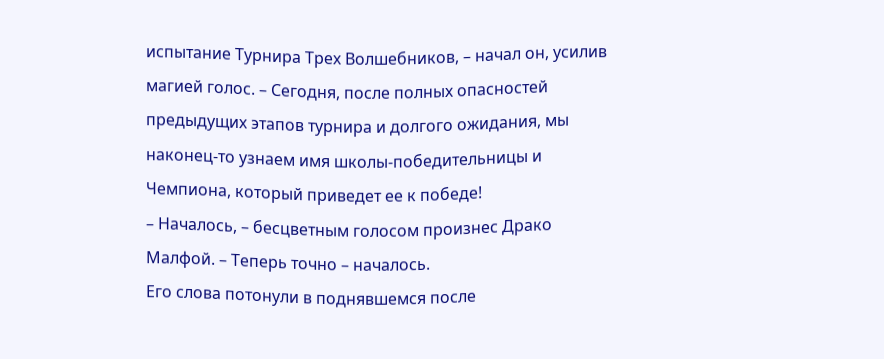испытание Турнира Трех Волшебников, – начал он, усилив магией голос. – Сегодня, после полных опасностей предыдущих этапов турнира и долгого ожидания, мы наконец-то узнаем имя школы-победительницы и Чемпиона, который приведет ее к победе!
– Началось, – бесцветным голосом произнес Драко Малфой. – Теперь точно – началось.
Его слова потонули в поднявшемся после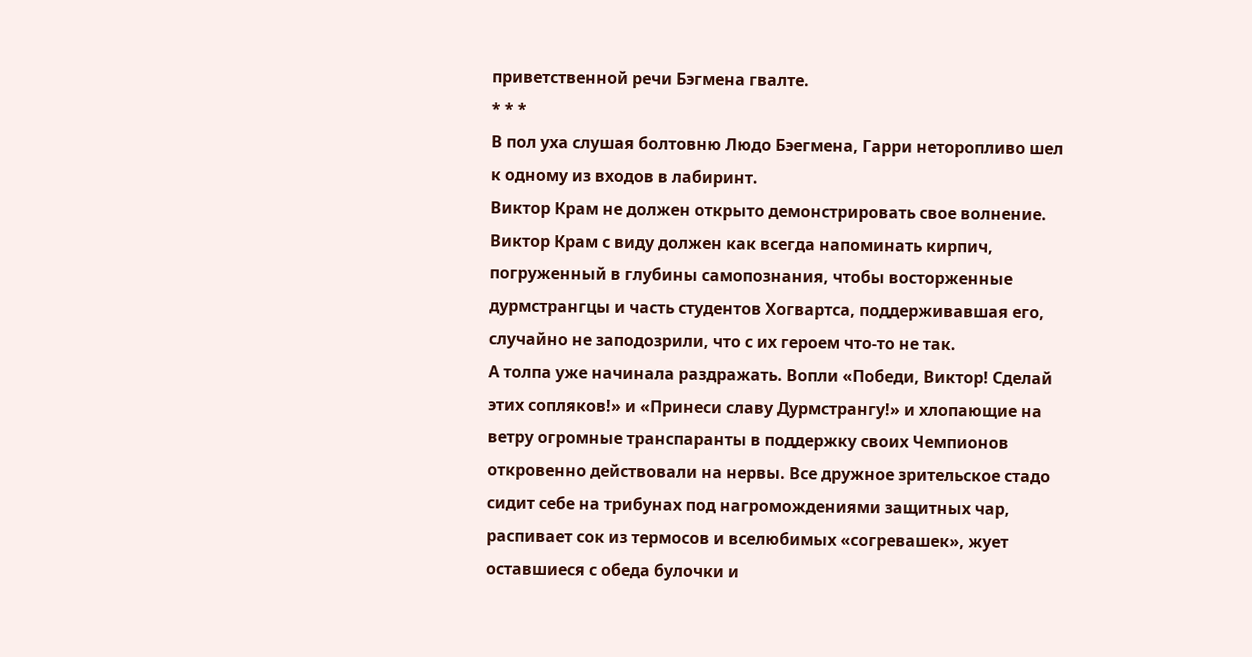приветственной речи Бэгмена гвалте.
* * *
В пол уха слушая болтовню Людо Бэегмена, Гарри неторопливо шел к одному из входов в лабиринт.
Виктор Крам не должен открыто демонстрировать свое волнение. Виктор Крам с виду должен как всегда напоминать кирпич, погруженный в глубины самопознания, чтобы восторженные дурмстрангцы и часть студентов Хогвартса, поддерживавшая его, случайно не заподозрили, что с их героем что-то не так.
А толпа уже начинала раздражать. Вопли «Победи, Виктор! Сделай этих сопляков!» и «Принеси славу Дурмстрангу!» и хлопающие на ветру огромные транспаранты в поддержку своих Чемпионов откровенно действовали на нервы. Все дружное зрительское стадо сидит себе на трибунах под нагромождениями защитных чар, распивает сок из термосов и вселюбимых «согревашек», жует оставшиеся с обеда булочки и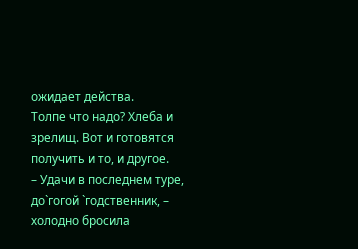ожидает действа.
Толпе что надо? Хлеба и зрелищ. Вот и готовятся получить и то, и другое.
– Удачи в последнем туре, до`гогой `годственник, – холодно бросила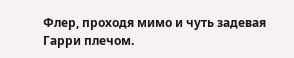Флер, проходя мимо и чуть задевая Гарри плечом.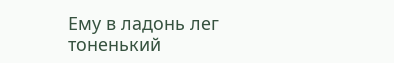Ему в ладонь лег тоненький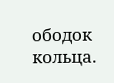ободок кольца.